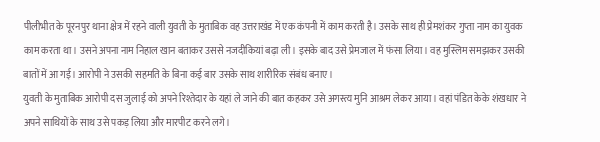पीलीभीत के पूरनपुर थाना क्षेत्र में रहने वाली युवती के मुताबिक वह उत्तराखंड में एक कंपनी में काम करती है। उसके साथ ही प्रेमशंकर गुप्ता नाम का युवक काम करता था। उसने अपना नाम निहाल खान बताकर उससे नजदीकियां बढ़ा ली। इसके बाद उसे प्रेमजाल में फंसा लिया। वह मुस्लिम समझकर उसकी बातों में आ गई। आरोपी ने उसकी सहमति के बिना कई बार उसके साथ शारीरिक संबंध बनाए।
युवती के मुताबिक आरोपी दस जुलाई को अपने रिश्तेदार के यहां ले जाने की बात कहकर उसे अगस्त्य मुनि आश्रम लेकर आया। वहां पंडित केके शंखधार ने अपने साथियों के साथ उसे पकड़ लिया और मारपीट करने लगे।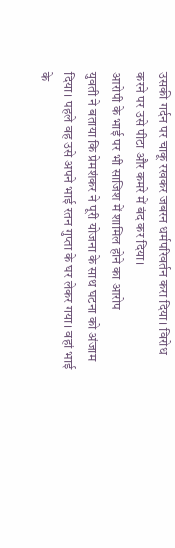उसकी गर्दन पर चाकू रखकर जबरन धर्मपरिवर्तन करा दिया। विरोध करने पर उसे पीटा और कमरे में बंद कर दिया।
आरोपी के भाई पर भी साजिश में शामिल होने का आरोप
युवती ने बताया कि प्रेमशंकर ने पूरी योजना के साथ घटना को अंजाम दिया। पहले वह उसे अपने भाई रतन गुप्ता के घर लेकर गया। वहां भाई के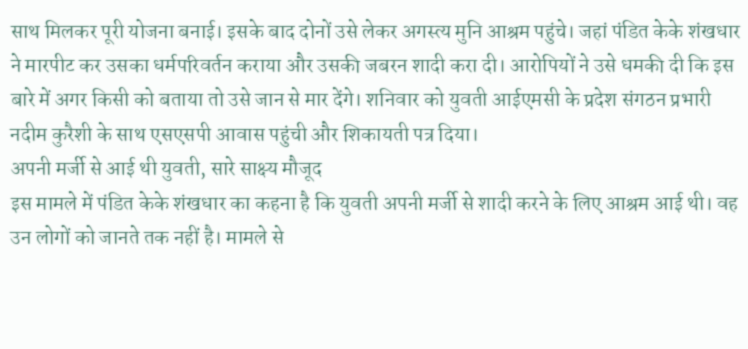साथ मिलकर पूरी योजना बनाई। इसके बाद दोनों उसे लेकर अगस्त्य मुनि आश्रम पहुंचे। जहां पंडित केके शंखधार ने मारपीट कर उसका धर्मपरिवर्तन कराया और उसकी जबरन शादी करा दी। आरोपियों ने उसे धमकी दी कि इस बारे में अगर किसी को बताया तो उसे जान से मार देंगे। शनिवार को युवती आईएमसी के प्रदेश संगठन प्रभारी नदीम कुरैशी के साथ एसएसपी आवास पहुंची और शिकायती पत्र दिया।
अपनी मर्जी से आई थी युवती, सारे साक्ष्य मौजूद
इस मामले में पंडित केके शंखधार का कहना है कि युवती अपनी मर्जी से शादी करने के लिए आश्रम आई थी। वह उन लोगों को जानते तक नहीं है। मामले से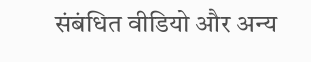संबंधित वीडियो और अन्य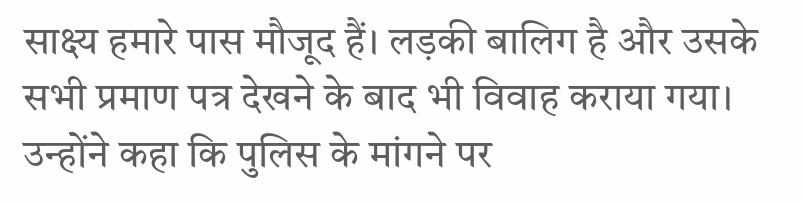साक्ष्य हमारे पास मौजूद हैं। लड़की बालिग है और उसके सभी प्रमाण पत्र देखने के बाद भी विवाह कराया गया। उन्होंने कहा कि पुलिस के मांगने पर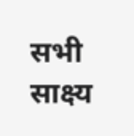सभी साक्ष्य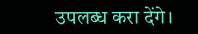उपलब्ध करा देंगे।